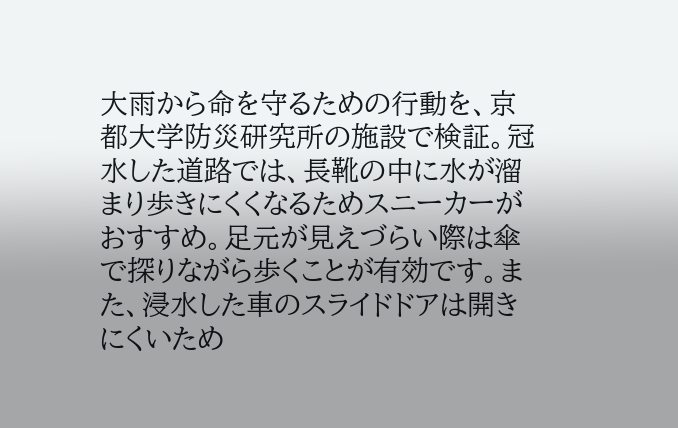大雨から命を守るための行動を、京都大学防災研究所の施設で検証。冠水した道路では、長靴の中に水が溜まり歩きにくくなるためスニーカーがおすすめ。足元が見えづらい際は傘で探りながら歩くことが有効です。また、浸水した車のスライドドアは開きにくいため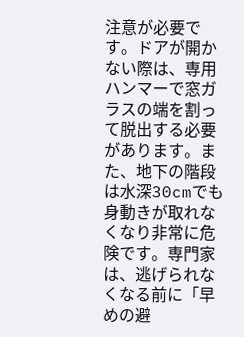注意が必要です。ドアが開かない際は、専用ハンマーで窓ガラスの端を割って脱出する必要があります。また、地下の階段は水深30cmでも身動きが取れなくなり非常に危険です。専門家は、逃げられなくなる前に「早めの避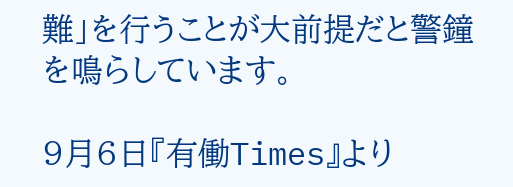難」を行うことが大前提だと警鐘を鳴らしています。

9月6日『有働Times』より